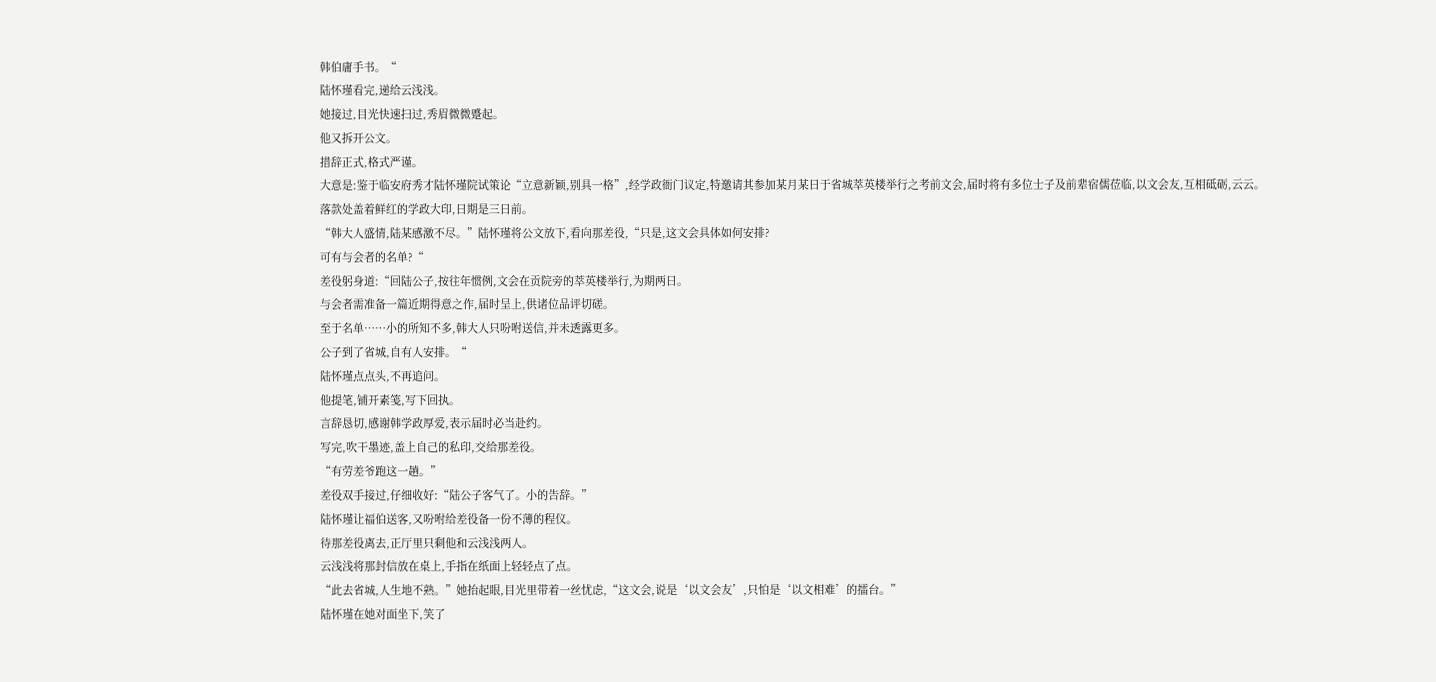韩伯庸手书。“
陆怀瑾看完,递给云浅浅。
她接过,目光快速扫过,秀眉微微蹙起。
他又拆开公文。
措辞正式,格式严谨。
大意是:鉴于临安府秀才陆怀瑾院试策论“立意新颖,别具一格”,经学政衙门议定,特邀请其参加某月某日于省城萃英楼举行之考前文会,届时将有多位士子及前辈宿儒莅临,以文会友,互相砥砺,云云。
落款处盖着鲜红的学政大印,日期是三日前。
“韩大人盛情,陆某感激不尽。”陆怀瑾将公文放下,看向那差役,“只是,这文会具体如何安排?
可有与会者的名单?“
差役躬身道:“回陆公子,按往年惯例,文会在贡院旁的萃英楼举行,为期两日。
与会者需准备一篇近期得意之作,届时呈上,供诸位品评切磋。
至于名单……小的所知不多,韩大人只吩咐送信,并未透露更多。
公子到了省城,自有人安排。“
陆怀瑾点点头,不再追问。
他提笔,铺开素笺,写下回执。
言辞恳切,感谢韩学政厚爱,表示届时必当赴约。
写完,吹干墨迹,盖上自己的私印,交给那差役。
“有劳差爷跑这一趟。”
差役双手接过,仔细收好:“陆公子客气了。小的告辞。”
陆怀瑾让福伯送客,又吩咐给差役备一份不薄的程仪。
待那差役离去,正厅里只剩他和云浅浅两人。
云浅浅将那封信放在桌上,手指在纸面上轻轻点了点。
“此去省城,人生地不熟。”她抬起眼,目光里带着一丝忧虑,“这文会,说是‘以文会友’,只怕是‘以文相难’的擂台。”
陆怀瑾在她对面坐下,笑了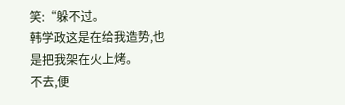笑:“躲不过。
韩学政这是在给我造势,也是把我架在火上烤。
不去,便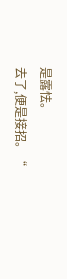是露怯。
去了,便是接招。“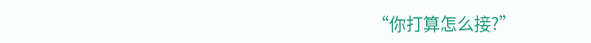“你打算怎么接?”